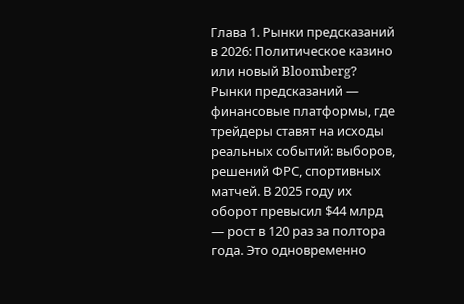Глава 1. Рынки предсказаний в 2026: Политическое казино или новый Bloomberg?
Рынки предсказаний — финансовые платформы, где трейдеры ставят на исходы реальных событий: выборов, решений ФРС, спортивных матчей. В 2025 году их оборот превысил $44 млрд — рост в 120 раз за полтора года. Это одновременно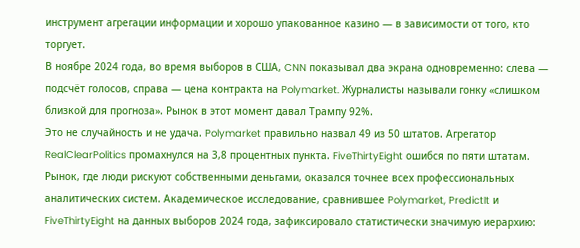инструмент агрегации информации и хорошо упакованное казино — в зависимости от того, кто торгует.
В ноябре 2024 года, во время выборов в США, CNN показывал два экрана одновременно: слева — подсчёт голосов, справа — цена контракта на Polymarket. Журналисты называли гонку «слишком близкой для прогноза». Рынок в этот момент давал Трампу 92%.
Это не случайность и не удача. Polymarket правильно назвал 49 из 50 штатов. Агрегатор RealClearPolitics промахнулся на 3,8 процентных пункта. FiveThirtyEight ошибся по пяти штатам. Рынок, где люди рискуют собственными деньгами, оказался точнее всех профессиональных аналитических систем. Академическое исследование, сравнившее Polymarket, PredictIt и FiveThirtyEight на данных выборов 2024 года, зафиксировало статистически значимую иерархию: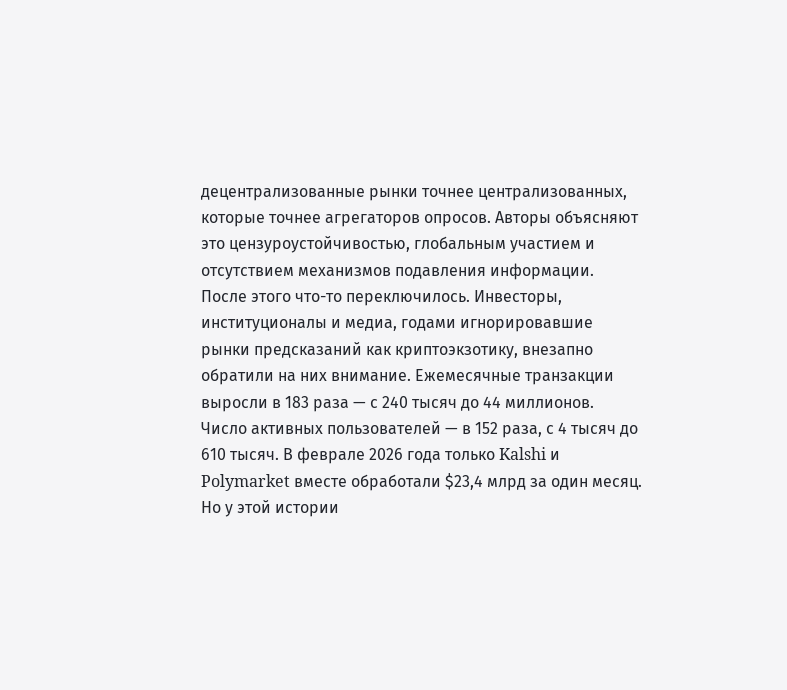децентрализованные рынки точнее централизованных, которые точнее агрегаторов опросов. Авторы объясняют это цензуроустойчивостью, глобальным участием и отсутствием механизмов подавления информации.
После этого что-то переключилось. Инвесторы, институционалы и медиа, годами игнорировавшие рынки предсказаний как криптоэкзотику, внезапно обратили на них внимание. Ежемесячные транзакции выросли в 183 раза — с 240 тысяч до 44 миллионов. Число активных пользователей — в 152 раза, с 4 тысяч до 610 тысяч. В феврале 2026 года только Kalshi и Polymarket вместе обработали $23,4 млрд за один месяц.
Но у этой истории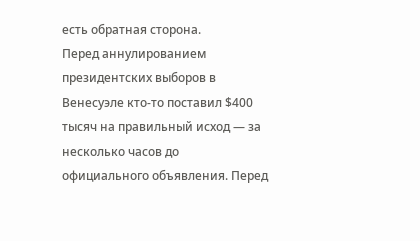есть обратная сторона.
Перед аннулированием президентских выборов в Венесуэле кто-то поставил $400 тысяч на правильный исход — за несколько часов до официального объявления. Перед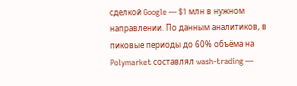сделкой Google — $1 млн в нужном направлении. По данным аналитиков, в пиковые периоды до 60% объёма на Polymarket составлял wash-trading —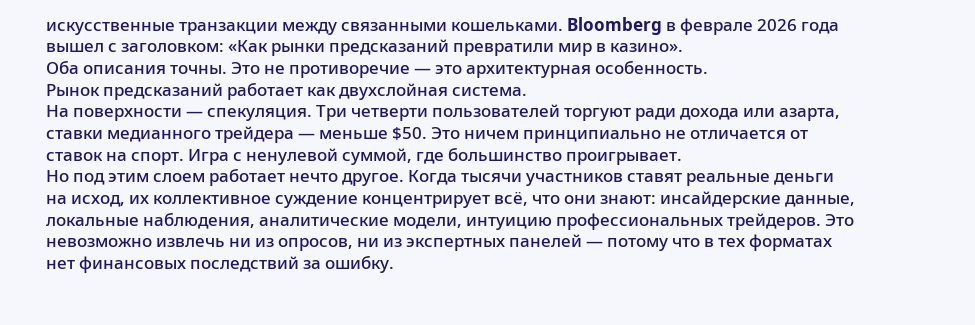искусственные транзакции между связанными кошельками. Bloomberg в феврале 2026 года вышел с заголовком: «Как рынки предсказаний превратили мир в казино».
Оба описания точны. Это не противоречие — это архитектурная особенность.
Рынок предсказаний работает как двухслойная система.
На поверхности — спекуляция. Три четверти пользователей торгуют ради дохода или азарта, ставки медианного трейдера — меньше $50. Это ничем принципиально не отличается от ставок на спорт. Игра с ненулевой суммой, где большинство проигрывает.
Но под этим слоем работает нечто другое. Когда тысячи участников ставят реальные деньги на исход, их коллективное суждение концентрирует всё, что они знают: инсайдерские данные, локальные наблюдения, аналитические модели, интуицию профессиональных трейдеров. Это невозможно извлечь ни из опросов, ни из экспертных панелей — потому что в тех форматах нет финансовых последствий за ошибку.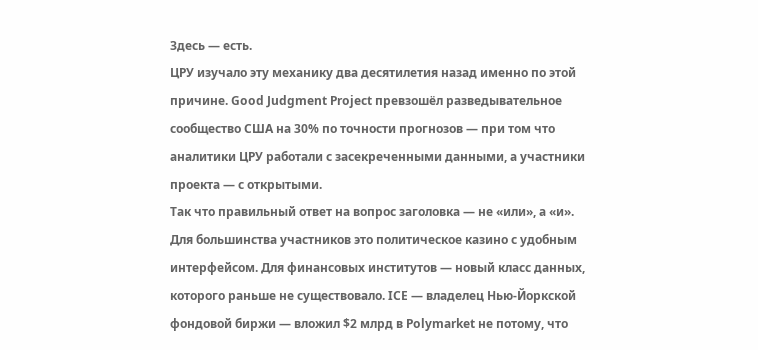Здесь — есть.
ЦРУ изучало эту механику два десятилетия назад именно по этой причине. Good Judgment Project превзошёл разведывательное сообщество США на 30% по точности прогнозов — при том что аналитики ЦРУ работали с засекреченными данными, а участники проекта — с открытыми.
Так что правильный ответ на вопрос заголовка — не «или», а «и».
Для большинства участников это политическое казино с удобным интерфейсом. Для финансовых институтов — новый класс данных, которого раньше не существовало. ICE — владелец Нью-Йоркской фондовой биржи — вложил $2 млрд в Polymarket не потому, что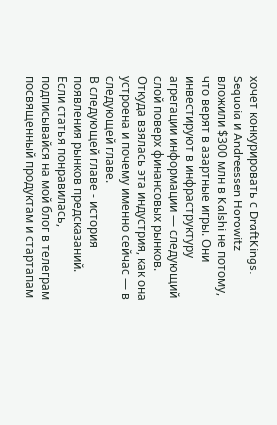хочет конкурировать с DraftKings. Sequoia и Andreessen Horowitz вложили $300 млн в Kalshi не потому, что верят в азартные игры. Они инвестируют в инфраструктуру агрегации информации — следующий слой поверх финансовых рынков.
Откуда взялась эта индустрия, как она устроена и почему именно сейчас — в следующей главе.
В следующей главе - история появления рынков предсказаний.
Если статья понравилась, подписывайся на мой блог в телеграм посвященный продуктам и стартапам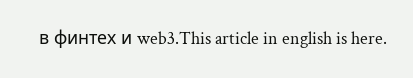в финтех и web3.This article in english is here.